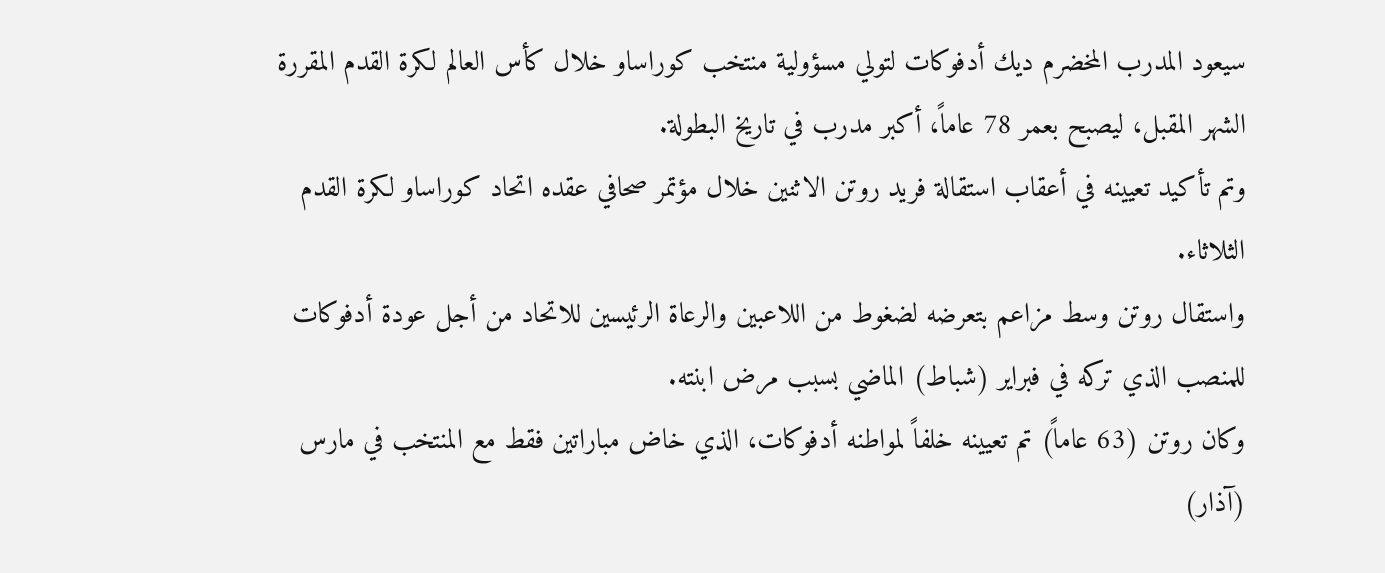سيعود المدرب المخضرم ديك أدفوكات لتولي مسؤولية منتخب كوراساو خلال كأس العالم لكرة القدم المقررة الشهر المقبل، ليصبح بعمر 78 عاماً، أكبر مدرب في تاريخ البطولة.
وتم تأكيد تعيينه في أعقاب استقالة فريد روتن الاثنين خلال مؤتمر صحافي عقده اتحاد كوراساو لكرة القدم الثلاثاء.
واستقال روتن وسط مزاعم بتعرضه لضغوط من اللاعبين والرعاة الرئيسين للاتحاد من أجل عودة أدفوكات للمنصب الذي تركه في فبراير (شباط) الماضي بسبب مرض ابنته.
وكان روتن (63 عاماً) تم تعيينه خلفاً لمواطنه أدفوكات، الذي خاض مباراتين فقط مع المنتخب في مارس (آذار)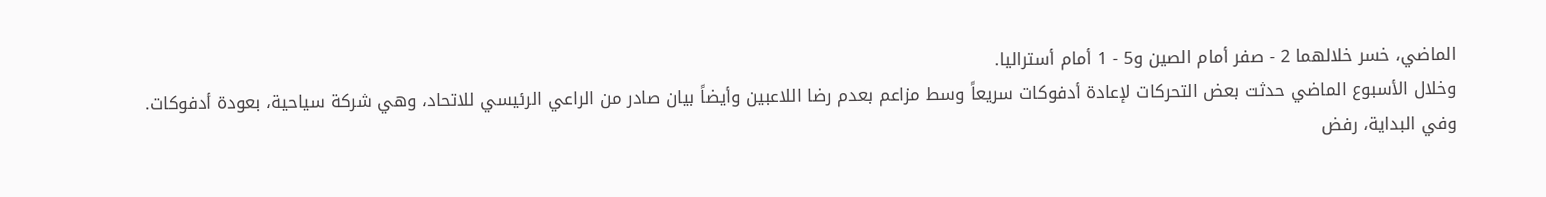الماضي، خسر خلالهما 2 - صفر أمام الصين و5 - 1 أمام أستراليا.
وخلال الأسبوع الماضي حدثت بعض التحركات لإعادة أدفوكات سريعاً وسط مزاعم بعدم رضا اللاعبين وأيضاً بيان صادر من الراعي الرئيسي للاتحاد، وهي شركة سياحية، بعودة أدفوكات.
وفي البداية، رفض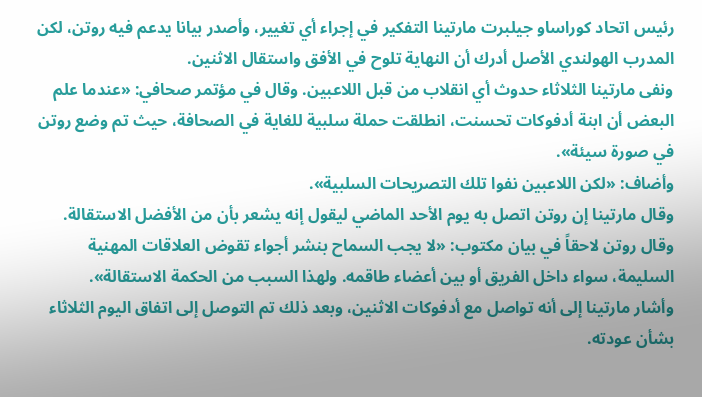رئيس اتحاد كوراساو جيلبرت مارتينا التفكير في إجراء أي تغيير، وأصدر بيانا يدعم فيه روتن، لكن المدرب الهولندي الأصل أدرك أن النهاية تلوح في الأفق واستقال الاثنين.
ونفى مارتينا الثلاثاء حدوث أي انقلاب من قبل اللاعبين. وقال في مؤتمر صحافي: «عندما علم البعض أن ابنة أدفوكات تحسنت، انطلقت حملة سلبية للغاية في الصحافة، حيث تم وضع روتن في صورة سيئة».
وأضاف: «لكن اللاعبين نفوا تلك التصريحات السلبية».
وقال مارتينا إن روتن اتصل به يوم الأحد الماضي ليقول إنه يشعر بأن من الأفضل الاستقالة.
وقال روتن لاحقاً في بيان مكتوب: «لا يجب السماح بنشر أجواء تقوض العلاقات المهنية السليمة، سواء داخل الفريق أو بين أعضاء طاقمه. ولهذا السبب من الحكمة الاستقالة».
وأشار مارتينا إلى أنه تواصل مع أدفوكات الاثنين، وبعد ذلك تم التوصل إلى اتفاق اليوم الثلاثاء بشأن عودته.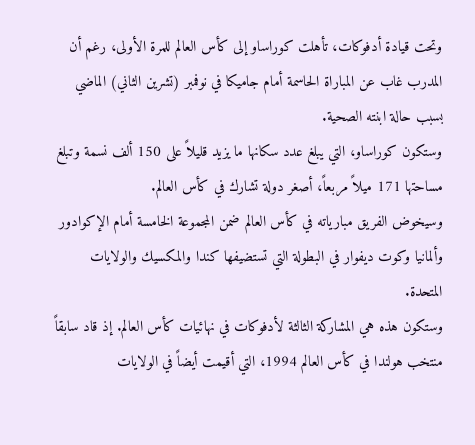وتحت قيادة أدفوكات، تأهلت كوراساو إلى كأس العالم للمرة الأولى، رغم أن المدرب غاب عن المباراة الحاسمة أمام جاميكا في نوفمبر (تشرين الثاني) الماضي بسبب حالة ابنته الصحية.
وستكون كوراساو، التي يبلغ عدد سكانها ما يزيد قليلاً على 150 ألف نسمة وتبلغ مساحتها 171 ميلاً مربعاً، أصغر دولة تشارك في كأس العالم.
وسيخوض الفريق مبارياته في كأس العالم ضمن المجموعة الخامسة أمام الإكوادور وألمانيا وكوت ديفوار في البطولة التي تستضيفها كندا والمكسيك والولايات المتحدة.
وستكون هذه هي المشاركة الثالثة لأدفوكات في نهائيات كأس العالم. إذ قاد سابقاً منتخب هولندا في كأس العالم 1994، التي أقيمت أيضاً في الولايات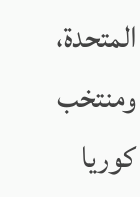المتحدة، ومنتخب كوريا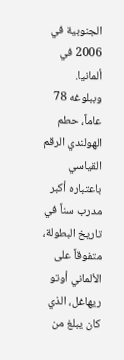الجنوبية في 2006 في ألمانيا.
وببلوغه 78 عاماً، حطم الهولندي الرقم القياسي باعتباره أكبر مدرب سناً في تاريخ البطولة، متفوقاً على الألماني أوتو ريهاغل، الذي كان يبلغ من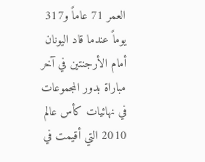العمر 71 عاماً و317 يوماً عندما قاد اليونان أمام الأرجنتين في آخر مباراة بدور المجموعات في نهائيات كأس عالم 2010 التي أقيمت في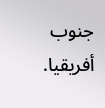جنوب أفريقيا.